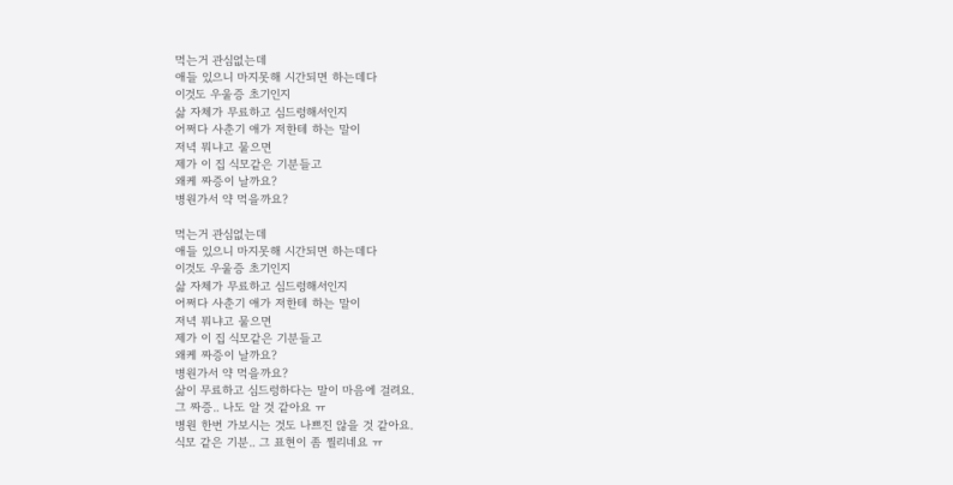먹는거 관심없는데
애들 있으니 마지못해 시간되면 하는데다
이것도 우울증 초기인지
삶 자체가 무료하고 심드렁해서인지
어쩌다 사춘기 애가 저한테 하는 말이
저녁 뭐냐고 물으면
제가 이 집 식모같은 기분들고
왜케 짜증이 날까요?
병원가서 약 먹을까요?

먹는거 관심없는데
애들 있으니 마지못해 시간되면 하는데다
이것도 우울증 초기인지
삶 자체가 무료하고 심드렁해서인지
어쩌다 사춘기 애가 저한테 하는 말이
저녁 뭐냐고 물으면
제가 이 집 식모같은 기분들고
왜케 짜증이 날까요?
병원가서 약 먹을까요?
삶이 무료하고 심드렁하다는 말이 마음에 걸려요.
그 짜증.. 나도 알 것 같아요 ㅠ
병원 한번 가보시는 것도 나쁘진 않을 것 같아요.
식모 같은 기분.. 그 표현이 좀 찔리네요 ㅠ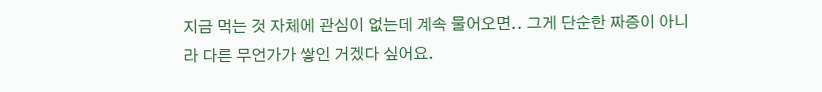지금 먹는 것 자체에 관심이 없는데 계속 물어오면.. 그게 단순한 짜증이 아니라 다른 무언가가 쌓인 거겠다 싶어요.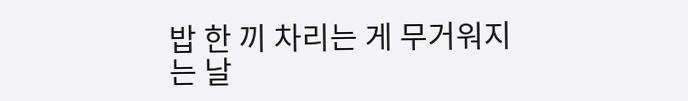밥 한 끼 차리는 게 무거워지는 날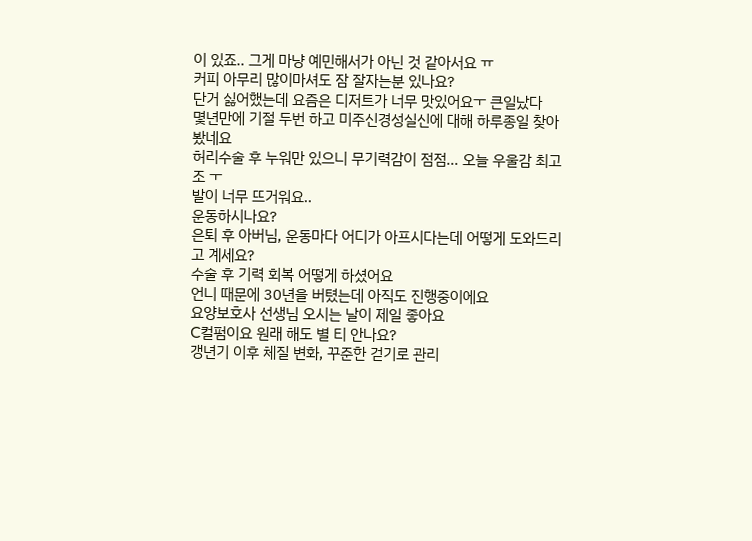이 있죠.. 그게 마냥 예민해서가 아닌 것 같아서요 ㅠ
커피 아무리 많이마셔도 잠 잘자는분 있나요?
단거 싫어했는데 요즘은 디저트가 너무 맛있어요ㅜ 큰일났다
몇년만에 기절 두번 하고 미주신경성실신에 대해 하루종일 찾아봤네요
허리수술 후 누워만 있으니 무기력감이 점점… 오늘 우울감 최고조 ㅜ
발이 너무 뜨거워요..
운동하시나요?
은퇴 후 아버님, 운동마다 어디가 아프시다는데 어떻게 도와드리고 계세요?
수술 후 기력 회복 어떻게 하셨어요
언니 때문에 30년을 버텼는데 아직도 진행중이에요
요양보호사 선생님 오시는 날이 제일 좋아요
C컬펌이요 원래 해도 별 티 안나요?
갱년기 이후 체질 변화, 꾸준한 걷기로 관리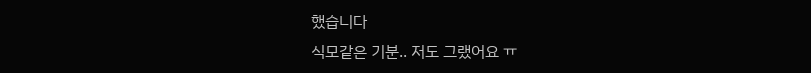했습니다
식모같은 기분.. 저도 그랬어요 ㅠ